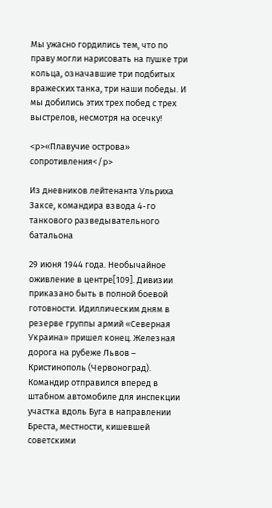Мы ужасно гордились тем, что по праву могли нарисовать на пушке три кольца, означавшие три подбитых вражеских танка, три наши победы. И мы добились этих трех побед с трех выстрелов, несмотря на осечку!

<p>«Плавучие острова» сопротивления</p>

Из дневников лейтенанта Ульриха Заксе, командира взвода 4-го танкового разведывательного батальона

29 июня 1944 года. Необычайное оживление в центре[109]. Дивизии приказано быть в полной боевой готовности. Идиллическим дням в резерве группы армий «Северная Украина» пришел конец. Железная дорога на рубеже Львов – Кристинополь (Червоноград). Командир отправился вперед в штабном автомобиле для инспекции участка вдоль Буга в направлении Бреста, местности, кишевшей советскими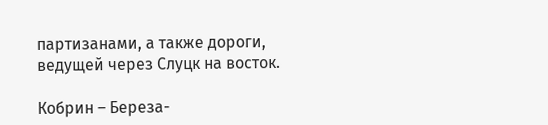партизанами, а также дороги, ведущей через Слуцк на восток.

Кобрин – Береза-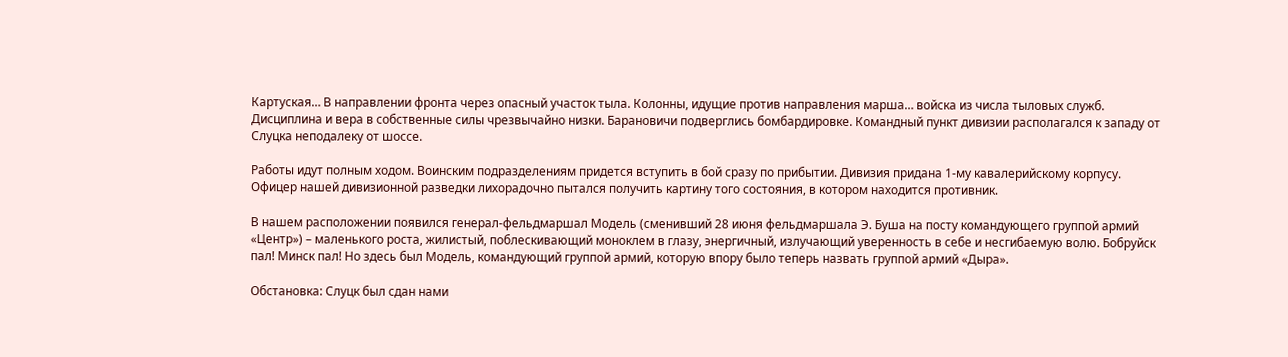Картуская… В направлении фронта через опасный участок тыла. Колонны, идущие против направления марша… войска из числа тыловых служб. Дисциплина и вера в собственные силы чрезвычайно низки. Барановичи подверглись бомбардировке. Командный пункт дивизии располагался к западу от Слуцка неподалеку от шоссе.

Работы идут полным ходом. Воинским подразделениям придется вступить в бой сразу по прибытии. Дивизия придана 1-му кавалерийскому корпусу. Офицер нашей дивизионной разведки лихорадочно пытался получить картину того состояния, в котором находится противник.

В нашем расположении появился генерал-фельдмаршал Модель (сменивший 28 июня фельдмаршала Э. Буша на посту командующего группой армий «Центр») – маленького роста, жилистый, поблескивающий моноклем в глазу, энергичный, излучающий уверенность в себе и несгибаемую волю. Бобруйск пал! Минск пал! Но здесь был Модель, командующий группой армий, которую впору было теперь назвать группой армий «Дыра».

Обстановка: Слуцк был сдан нами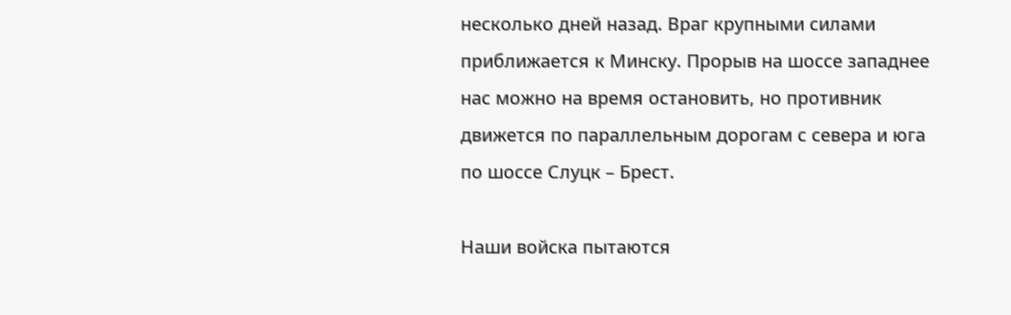несколько дней назад. Враг крупными силами приближается к Минску. Прорыв на шоссе западнее нас можно на время остановить, но противник движется по параллельным дорогам с севера и юга по шоссе Слуцк – Брест.

Наши войска пытаются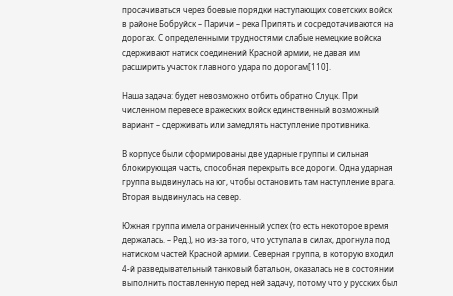просачиваться через боевые порядки наступающих советских войск в районе Бобруйск – Паричи – река Припять и сосредотачиваются на дорогах. С определенными трудностями слабые немецкие войска сдерживают натиск соединений Красной армии, не давая им расширить участок главного удара по дорогам[110].

Наша задача: будет невозможно отбить обратно Слуцк. При численном перевесе вражеских войск единственный возможный вариант – сдерживать или замедлять наступление противника.

В корпусе были сформированы две ударные группы и сильная блокирующая часть, способная перекрыть все дороги. Одна ударная группа выдвинулась на юг, чтобы остановить там наступление врага. Вторая выдвинулась на север.

Южная группа имела ограниченный успех (то есть некоторое время держалась. – Ред.), но из-за того, что уступала в силах, дрогнула под натиском частей Красной армии. Северная группа, в которую входил 4-й разведывательный танковый батальон, оказалась не в состоянии выполнить поставленную перед ней задачу, потому что у русских был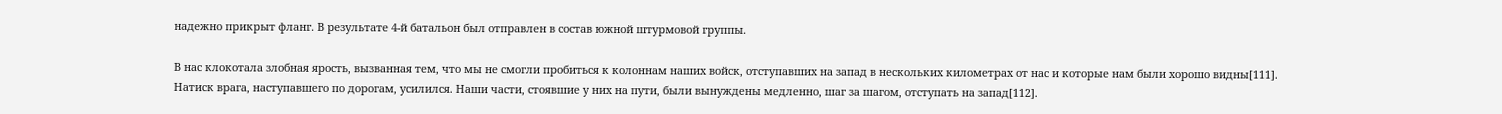надежно прикрыт фланг. В результате 4-й батальон был отправлен в состав южной штурмовой группы.

В нас клокотала злобная ярость, вызванная тем, что мы не смогли пробиться к колоннам наших войск, отступавших на запад в нескольких километрах от нас и которые нам были хорошо видны[111]. Натиск врага, наступавшего по дорогам, усилился. Наши части, стоявшие у них на пути, были вынуждены медленно, шаг за шагом, отступать на запад[112].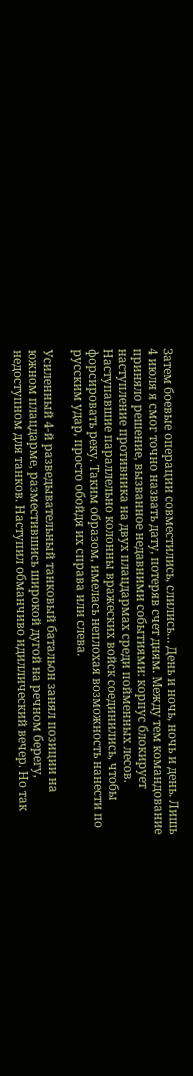Затем боевые операции совместились, слились… День и ночь, ночь и день. Лишь 4 июля я смог точно назвать дату, потеряв счет дням. Между тем командование приняло решение, вызванное недавними событиями: корпус блокирует наступление противника на двух плацдармах среди пойменных лесов. Наступавшие параллельно колонны вражеских войск соединились, чтобы форсировать реку. Таким образом, имелась неплохая возможность нанести по русским удар, просто обойдя их справа или слева.

Усиленный 4-й разведывательный танковый батальон занял позиции на южном плацдарме, разместившись широкой дугой на речном берегу, недоступном для танков. Наступил обманчиво идиллический вечер. Но так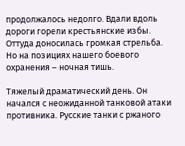продолжалось недолго. Вдали вдоль дороги горели крестьянские избы. Оттуда доносилась громкая стрельба. Но на позициях нашего боевого охранения – ночная тишь.

Тяжелый драматический день. Он начался с неожиданной танковой атаки противника. Русские танки с ржаного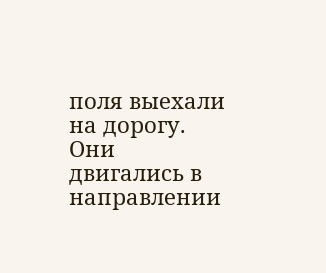поля выехали на дорогу. Они двигались в направлении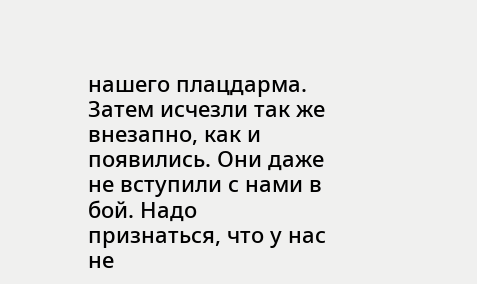нашего плацдарма. Затем исчезли так же внезапно, как и появились. Они даже не вступили с нами в бой. Надо признаться, что у нас не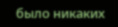было никаких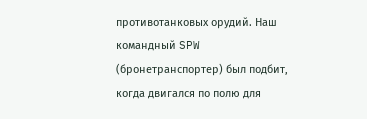противотанковых орудий. Наш командный SPW (бронетранспортер) был подбит, когда двигался по полю для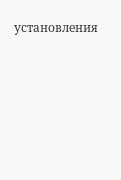установления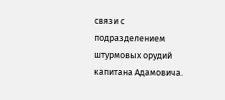связи с подразделением штурмовых орудий капитана Адамовича.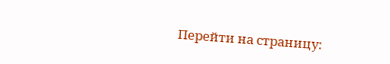Перейти на страницу: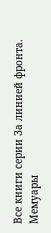Все книги серии За линией фронта. Мемуары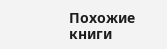Похожие книги